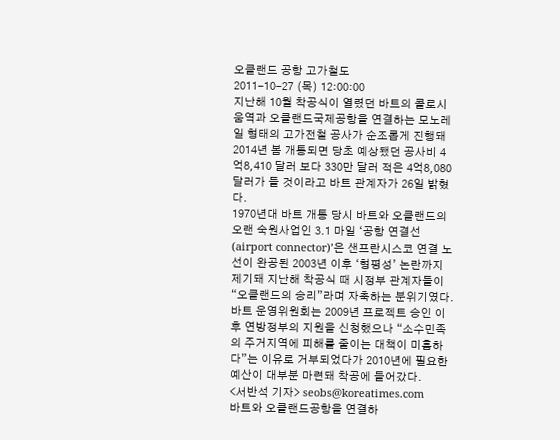오클랜드 공항 고가철도
2011-10-27 (목) 12:00:00
지난해 10월 착공식이 열렸던 바트의 콜로시움역과 오클랜드국제공항을 연결하는 모노레일 형태의 고가전철 공사가 순조롭게 진행돼 2014년 봄 개통되면 당초 예상됐던 공사비 4억8,410 달러 보다 330만 달러 적은 4억8,080 달러가 들 것이라고 바트 관계자가 26일 밝혔다.
1970년대 바트 개통 당시 바트와 오클랜드의 오랜 숙원사업인 3.1 마일 ‘공항 연결선(airport connector)’은 샌프란시스코 연결 노선이 완공된 2003년 이후 ‘형평성’ 논란까지 제기돼 지난해 착공식 때 시정부 관계자들이 “오클랜드의 승리”라며 자축하는 분위기였다.
바트 운영위원회는 2009년 프로젝트 승인 이후 연방정부의 지원을 신청했으나 “소수민족의 주거지역에 피해를 줄이는 대책이 미흡하다”는 이유로 거부되었다가 2010년에 필요한 예산이 대부분 마련돼 착공에 들어갔다.
<서반석 기자> seobs@koreatimes.com
바트와 오클랜드공항을 연결하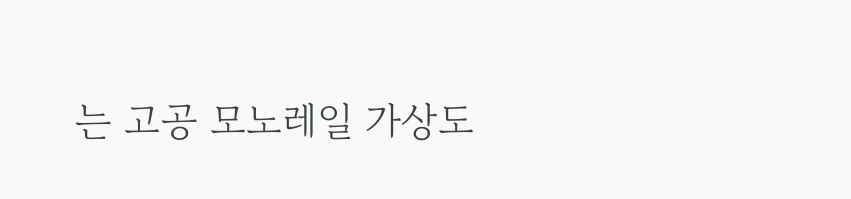는 고공 모노레일 가상도